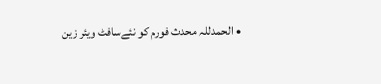• الحمدللہ محدث فورم کو نئےسافٹ ویئر زین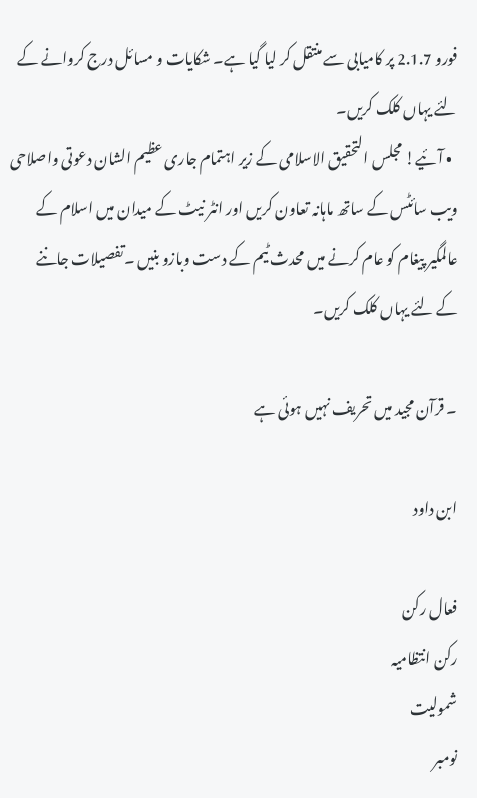فورو 2.1.7 پر کامیابی سے منتقل کر لیا گیا ہے۔ شکایات و مسائل درج کروانے کے لئے یہاں کلک کریں۔
  • آئیے! مجلس التحقیق الاسلامی کے زیر اہتمام جاری عظیم الشان دعوتی واصلاحی ویب سائٹس کے ساتھ ماہانہ تعاون کریں اور انٹر نیٹ کے میدان میں اسلام کے عالمگیر پیغام کو عام کرنے میں محدث ٹیم کے دست وبازو بنیں ۔تفصیلات جاننے کے لئے یہاں کلک کریں۔

۔ قرآن مجید میں تحریف نہیں ہوئی ہے

ابن داود

فعال رکن
رکن انتظامیہ
شمولیت
نومبر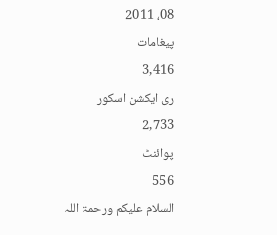08، 2011
پیغامات
3,416
ری ایکشن اسکور
2,733
پوائنٹ
556
السلام علیکم ورحمۃ اللہ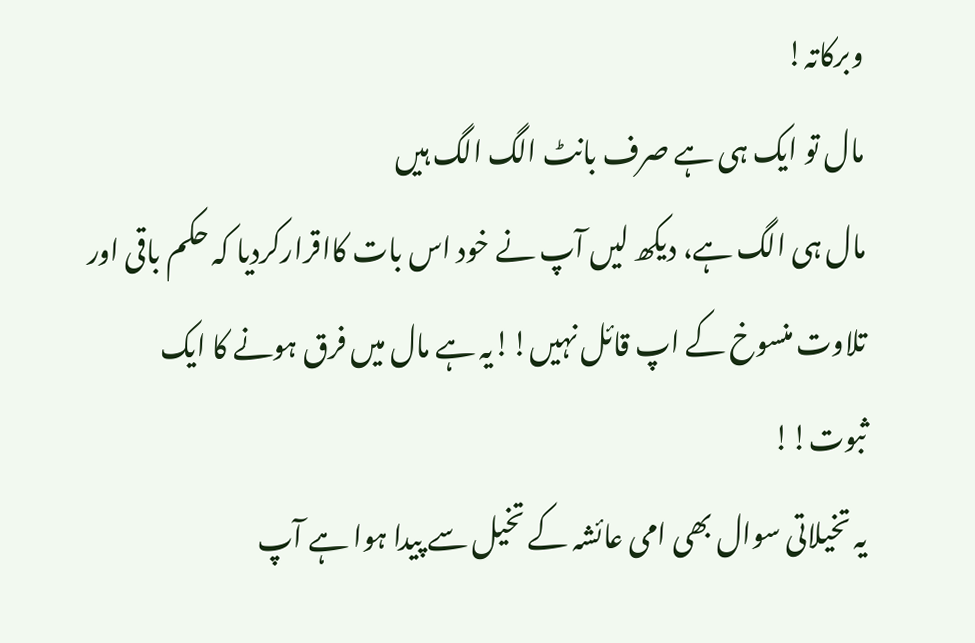وبرکاتہ!
مال تو ایک ہی ہے صرف بانٹ الگ الگ ہیں
مال ہی الگ ہے، دیکھ لیں آپ نے خود اس بات کااقرارکردیا کہ حکم باقی اور تلاوت منسوخ کے اپ قائل نہیں!!یہ ہے مال ميں فرق ہونے کا ایک ثبوت!!
یہ تخیلاتی سوال بھی امی عائشہ کے تخیل سے پیدا ہوا ہے آپ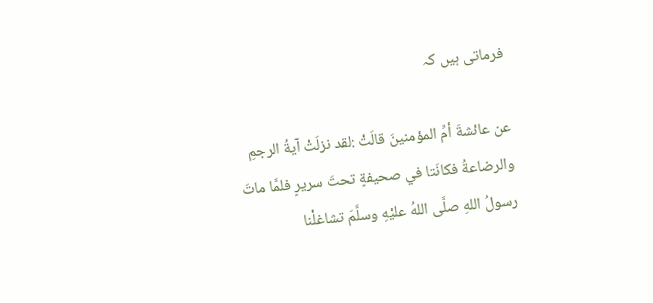فرماتی ہیں کہ

عن عائشةَ أمِّ المؤمنينَ قالَتْ :لقد نزلَتْ آيةُ الرجمِ والرضاعةُ فكانَتا في صحيفةٍ تحتَ سريرٍ فلمَّا ماتَ رسولُ اللهِ صلَّى اللهُ عليْهِ وسلَّمَ تشاغلْنا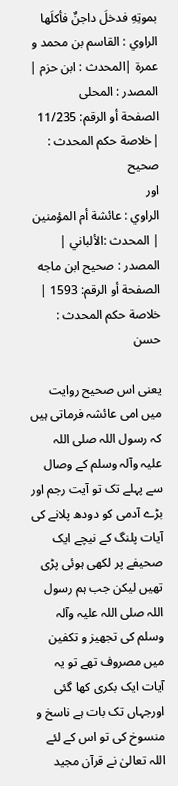بموتِهِ فدخلَ داجنٌ فأكلَها
الراوي : القاسم بن محمد و عمرة |المحدث : ابن حزم | المصدر : المحلى
الصفحة أو الرقم: 11/235 |خلاصة حكم المحدث : صحيح
اور
الراوي : عائشة أم المؤمنين | المحدث :الألباني | المصدر : صحيح ابن ماجه
الصفحة أو الرقم: 1593 | خلاصة حكم المحدث : حسن

یعنی اس صحیح روایت میں امی عائشہ فرماتی ہیں کہ رسول اللہ صلی اللہ علیہ وآلہ وسلم کے وصال سے پہلے تک تو آیت رجم اور بڑے آدمی کو دودھ پلانے کی آیات پلنگ کے نیچے ایک صحیفے پر لکھی ہوئی پڑی تھیں لیکن جب ہم رسول اللہ صلی اللہ علیہ وآلہ وسلم کی تجھیز و تکفین میں مصروف تھے تو یہ آیات ایک بکری کھا گئی
اورجہاں تک بات ہے ناسخ و منسوخ کی تو اس کے لئے اللہ تعالیٰ نے قرآن مجید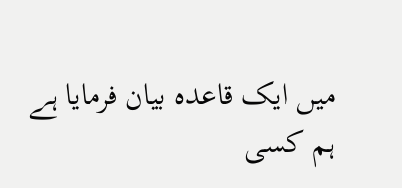میں ایک قاعدہ بیان فرمایا ہے
ہم کسی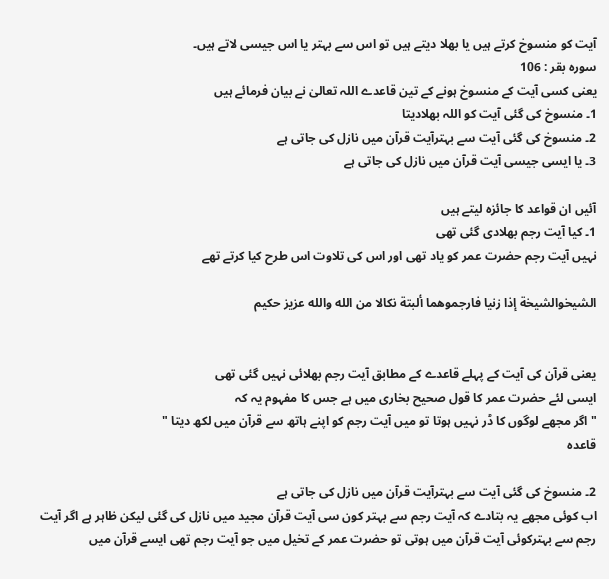آیت کو منسوخ کرتے ہیں یا بھلا دیتے ہیں تو اس سے بہتر یا اس جیسی لاتے ہیں۔
سورہ بقر : 106
یعنی کسی آیت کے منسوخ ہونے کے تین قاعدے اللہ تعالیٰ نے بیان فرمائے ہیں
1۔ منسوخ کی گئی آیت کو اللہ بھلادیتا
2۔ منسوخ کی گئی آیت سے بہترآیت قرآن میں نازل کی جاتی ہے
3۔ یا ایسی جیسی آیت قرآن میں نازل کی جاتی ہے

آئیں ان قواعد کا جائزہ لیتے ہیں
1۔ کیا آیت رجم بھلادی گئی تھی
نہیں آیت رجم حضرت عمر کو یاد تھی اور اس کی تلاوت اس طرح کیا کرتے تھے

الشيخوالشيخة إذا زنيا فارجموهما ألبتة نكالا من الله والله عزيز حكيم


یعنی قرآن کی آیت کے پہلے قاعدے کے مطابق آیت رجم بھلائی نہیں گئی تھی
ایسی لئے حضرت عمر کا قول صحیح بخاری میں ہے جس کا مفہوم یہ کہ
"اگر مجھے لوگوں کا ڈر نہیں ہوتا تو میں آیت رجم کو اپنے ہاتھ سے قرآن میں لکھ دیتا "
قاعدہ

2۔ منسوخ کی گئی آیت سے بہترآیت قرآن میں نازل کی جاتی ہے
اب کوئی مجھے یہ بتادے کہ آیت رجم سے بہتر کون سی آیت قرآن مجید میں نازل کی گئی لیکن ظاہر ہے اگر آیت رجم سے بہترکوئی آیت قرآن میں ہوتی تو حضرت عمر کے تخیل میں جو آیت رجم تھی ایسے قرآن میں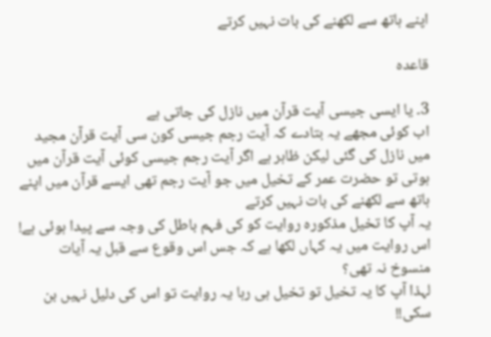اپنے ہاتھ سے لکھنے کی بات نہیں کرتے

قاعدہ

3۔ یا ایسی جیسی آیت قرآن میں نازل کی جاتی ہے
اب کوئی مجھے یہ بتادے کہ آیت رجم جیسی کون سی آیت قرآن مجید میں نازل کی گئی لیکن ظاہر ہے اگر آیت رجم جیسی کوئی آیت قرآن میں ہوتی تو حضرت عمر کے تخیل میں جو آیت رجم تھی ایسے قرآن میں اپنے ہاتھ سے لکھنے کی بات نہیں کرتے
یہ آپ کا تخیل مذکورہ روایت کو کی فہم باطل کی وجہ سے پیدا ہوئی ہے! اس روایت میں یہ کہاں لکھا ہے کہ جس اس وقوع سے قبل یہ آیات منسوخ نہ تھی؟
لہذا آپ کا یہ تخیل تو تخیل ہی رہا یہ روایت تو اس کی دلیل نہیں بن سکی!!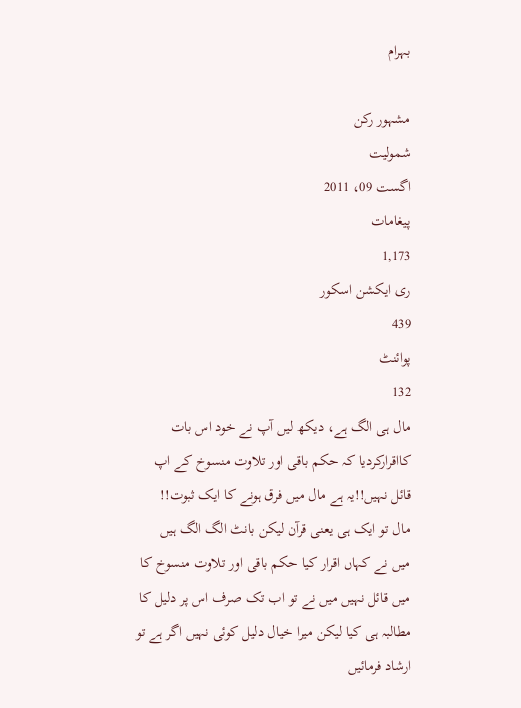بہرام

مشہور رکن
شمولیت
اگست 09، 2011
پیغامات
1,173
ری ایکشن اسکور
439
پوائنٹ
132
مال ہی الگ ہے، دیکھ لیں آپ نے خود اس بات کااقرارکردیا کہ حکم باقی اور تلاوت منسوخ کے اپ قائل نہیں!!یہ ہے مال ميں فرق ہونے کا ایک ثبوت!!
مال تو ایک ہی یعنی قرآن لیکن بانٹ الگ الگ ہیں
میں نے کہاں اقرار کیا حکم باقی اور تلاوت منسوخ کا میں قائل نہیں میں نے تو اب تک صرف اس پر دلیل کا مطالبہ ہی کیا لیکن میرا خیال دلیل کوئی نہیں اگر ہے تو ارشاد فرمائیں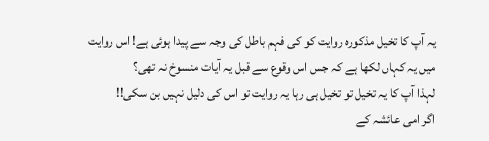یہ آپ کا تخیل مذکورہ روایت کو کی فہم باطل کی وجہ سے پیدا ہوئی ہے! اس روایت میں یہ کہاں لکھا ہے کہ جس اس وقوع سے قبل یہ آیات منسوخ نہ تھی؟
لہذا آپ کا یہ تخیل تو تخیل ہی رہا یہ روایت تو اس کی دلیل نہیں بن سکی!!
اگر امی عائشہ کے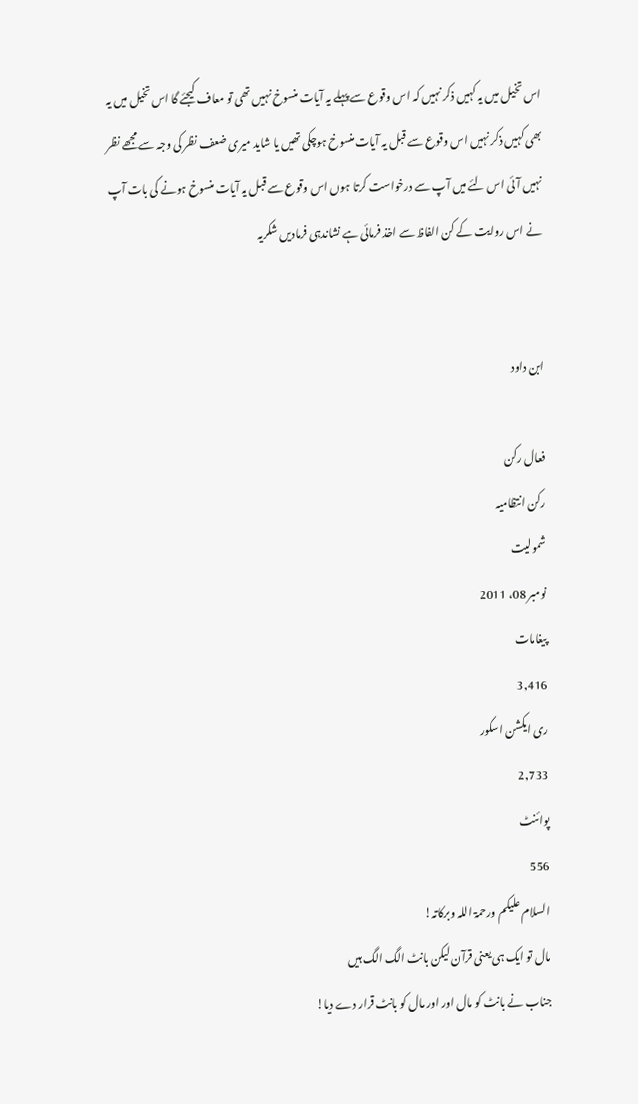اس تخیل میں یہ کہیں ذکر نہیں کہ اس وقوع سے پہلے یہ آیات منسوخ نہیں تھی تو معاف کیجئے گا اس تخیل میں یہ بھی کہیں ذکر نہیں اس وقوع سے قبل یہ آیات منسوخ ہوچکی تھیں یا شاید میری ضعف نظر کی وجہ سے مجھے نظر نہیں آئی اس لئے میں آپ سے درخواست کرتا ہوں اس وقوع سے قبل یہ آیات منسوخ ہونے کی بات آپ نے اس روایت کے کن الفاظ سے اخذ فرمائی ہے نشاندہی فرمادیں شکریہ


ابن داود

فعال رکن
رکن انتظامیہ
شمولیت
نومبر 08، 2011
پیغامات
3,416
ری ایکشن اسکور
2,733
پوائنٹ
556
السلام علیکم ورحمۃ اللہ وبرکاتہ!
مال تو ایک ہی یعنی قرآن لیکن بانٹ الگ الگ ہیں
جناب نے بانٹ کو مال اور اور مال کو بانٹ قرار دے دیا!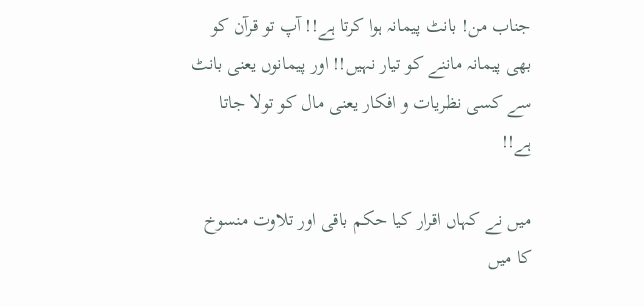جناب من! بانٹ پیمانہ ہوا کرتا ہے!! آپ تو قرآن کو بھی پیمانہ ماننے کو تیار نہيں!! اور پیمانوں یعنی بانٹ سے کسی نظریات و افکار یعنی مال کو تولا جاتا ہے!!

میں نے کہاں اقرار کیا حکم باقی اور تلاوت منسوخ کا میں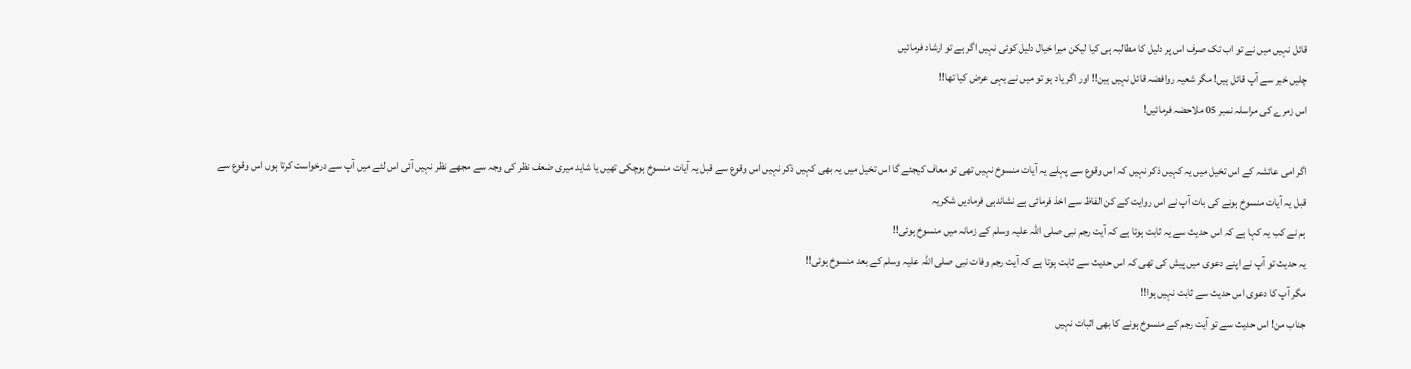قائل نہیں میں نے تو اب تک صرف اس پر دلیل کا مطالبہ ہی کیا لیکن میرا خیال دلیل کوئی نہیں اگر ہے تو ارشاد فرمائیں
چليں خیر سے آپ قائل ہیں! مگر شعیہ روافضہ قائل نہیں ہین!! اور اگر یاد ہو تو میں نے یہی عرض کیا تھا!!
اس زمرے کی مراسلہ نمبر 05 ملاحضہ فرمائیں!

اگر امی عائشہ کے اس تخیل میں یہ کہیں ذکر نہیں کہ اس وقوع سے پہلے یہ آیات منسوخ نہیں تھی تو معاف کیجئے گا اس تخیل میں یہ بھی کہیں ذکر نہیں اس وقوع سے قبل یہ آیات منسوخ ہوچکی تھیں یا شاید میری ضعف نظر کی وجہ سے مجھے نظر نہیں آئی اس لئے میں آپ سے درخواست کرتا ہوں اس وقوع سے قبل یہ آیات منسوخ ہونے کی بات آپ نے اس روایت کے کن الفاظ سے اخذ فرمائی ہے نشاندہی فرمادیں شکریہ
ہم نے کب یہ کہا ہے کہ اس حدیث سے یہ ثابت ہوتا ہے کہ آیت رجم نبی صلی اللہ علیہ وسلم کے زمانہ میں منسوخ ہوئی!!
یہ حدیث تو آپ نے اپنے دعوی میں پیش کی تھی کہ اس حدیث سے ثابت ہوتا ہے کہ آیت رجم وفات نبی صلی اللہ علیہ وسلم کے بعد منسوخ ہوئی!!
مگر آپ کا دعوی اس حدیث سے ثابت نہیں ہوا!!
جناب من! اس حدیث سے تو آیت رجم کے منسوخ ہونے کا بھی اثبات نہیں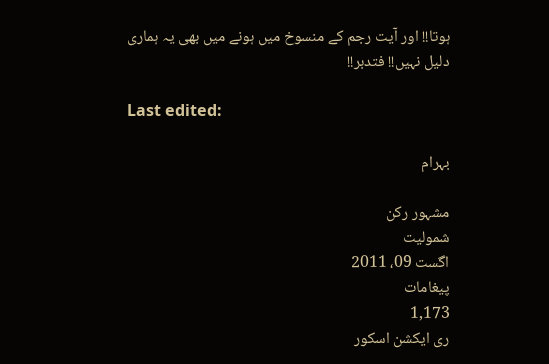ہوتا!! اور آیت رجم کے منسوخ میں ہونے میں بھی یہ ہماری دلیل نہیں!! فتدبر!!

Last edited:

بہرام

مشہور رکن
شمولیت
اگست 09، 2011
پیغامات
1,173
ری ایکشن اسکور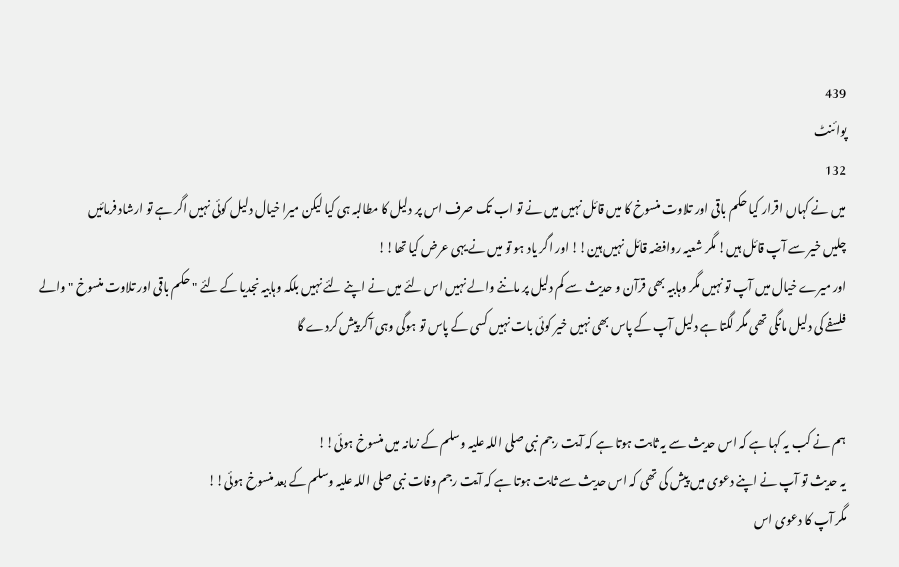439
پوائنٹ
132
میں نے کہاں اقرار کیا حکم باقی اور تلاوت منسوخ کا میں قائل نہیں میں نے تو اب تک صرف اس پر دلیل کا مطالبہ ہی کیا لیکن میرا خیال دلیل کوئی نہیں اگر ہے تو ارشاد فرمائیں
چليں خیر سے آپ قائل ہیں! مگر شعیہ روافضہ قائل نہیں ہین!! اور اگر یاد ہو تو میں نے یہی عرض کیا تھا!!
اور میرے خیال میں آپ تو نہیں مگر وہابیہ بھی قرآن و حدیث سے کم دلیل پر ماننے والے نہیں اس لئے میں نے اپنے لئے نہیں بلکہ وہابیہ نجدیا کے لئے " حکم باقی اور تلاوت منسوخ " والے فلسفے کی دلیل مانگی تھی مگر لگتا ہے دلیل آپ کے پاس بھی نہیں خیر کوئی بات نہیں کسی کے پاس تو ہوگی وہی آکر پیش کردے گا


ہم نے کب یہ کہا ہے کہ اس حدیث سے یہ ثابت ہوتا ہے کہ آیت رجم نبی صلی اللہ علیہ وسلم کے زمانہ میں منسوخ ہوئی!!
یہ حدیث تو آپ نے اپنے دعوی میں پیش کی تھی کہ اس حدیث سے ثابت ہوتا ہے کہ آیت رجم وفات نبی صلی اللہ علیہ وسلم کے بعد منسوخ ہوئی!!
مگر آپ کا دعوی اس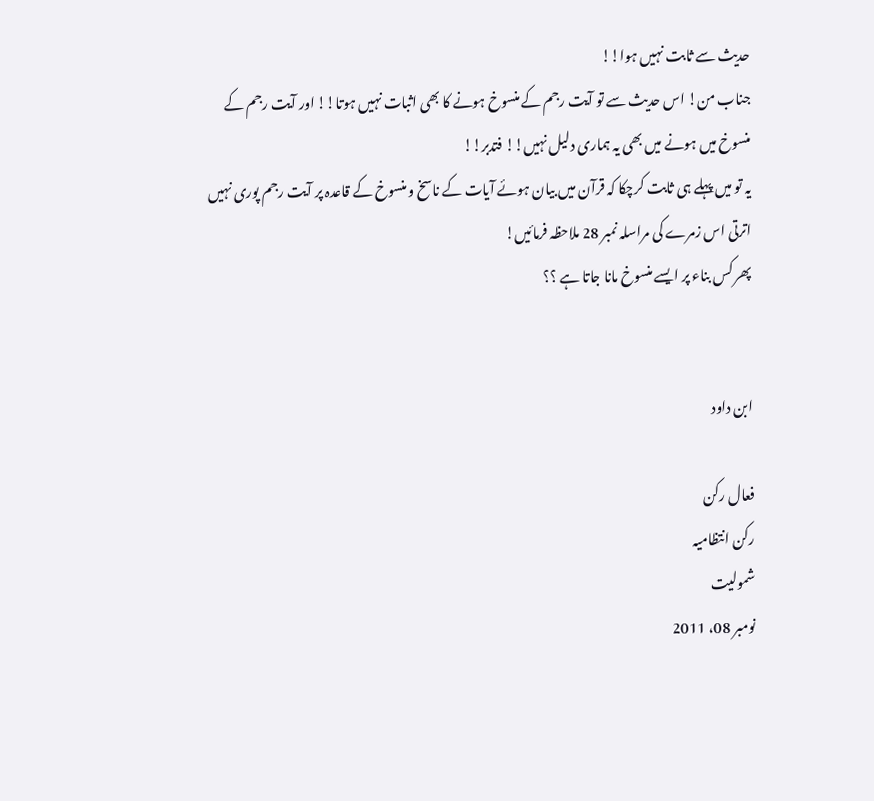حدیث سے ثابت نہیں ہوا!!
جناب من! اس حدیث سے تو آیت رجم کے منسوخ ہونے کا بھی اثبات نہیں ہوتا!! اور آیت رجم کے منسوخ میں ہونے میں بھی یہ ہماری دلیل نہیں!! فتدبر!!
یہ تو میں پہلے ہی ثابت کرچکا کہ قرآن میں بیان ہوئے آیات کے ناسخ و منسوخ کے قاعدہ پر آیت رجم پوری نہیں اترتی اس زمرے کی مراسلہ نمبر 28 ملاحظہ فرمائیں!
پھر کس بناء پر ایسے منسوخ مانا جاتا ہے ؟؟


ابن داود

فعال رکن
رکن انتظامیہ
شمولیت
نومبر 08، 2011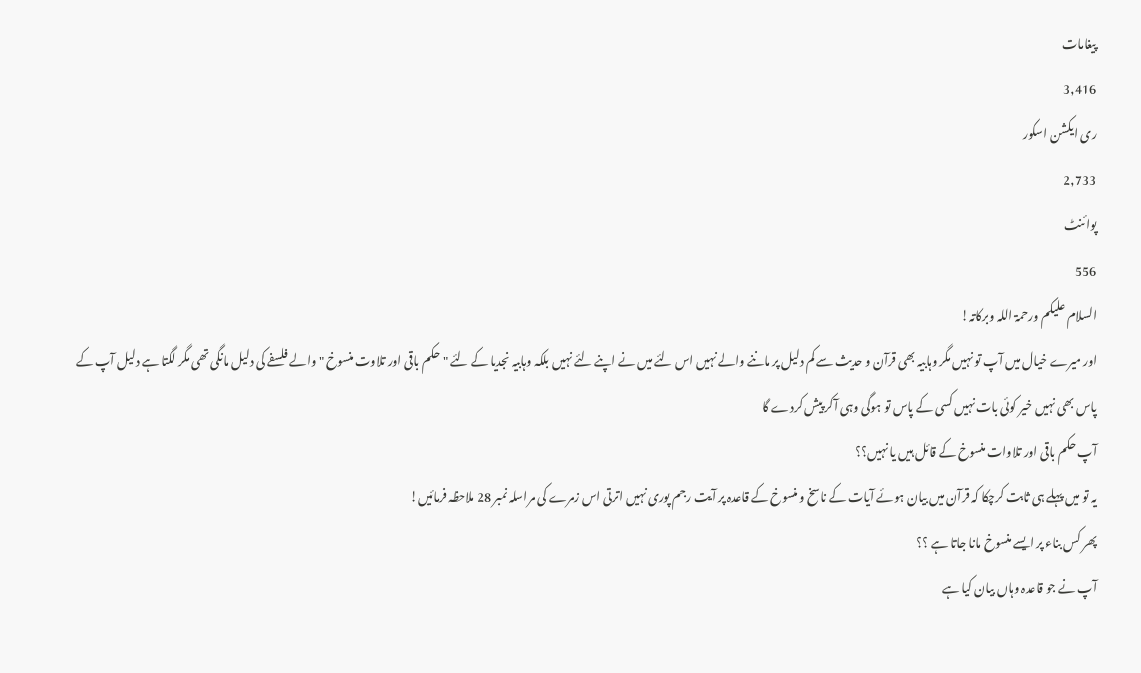پیغامات
3,416
ری ایکشن اسکور
2,733
پوائنٹ
556
السلام علیکم ورحمۃ اللہ وبرکاتہ!
اور میرے خیال میں آپ تو نہیں مگر وہابیہ بھی قرآن و حدیث سے کم دلیل پر ماننے والے نہیں اس لئے میں نے اپنے لئے نہیں بلکہ وہابیہ نجدیا کے لئے " حکم باقی اور تلاوت منسوخ " والے فلسفے کی دلیل مانگی تھی مگر لگتا ہے دلیل آپ کے پاس بھی نہیں خیر کوئی بات نہیں کسی کے پاس تو ہوگی وہی آکر پیش کردے گا
آپ حکم باقی اور تلاوات منسوخ کے قائل ہیں یا نہیں؟؟
یہ تو میں پہلے ہی ثابت کرچکا کہ قرآن میں بیان ہوئے آیات کے ناسخ و منسوخ کے قاعدہ پر آیت رجم پوری نہیں اترتی اس زمرے کی مراسلہ نمبر 28 ملاحظہ فرمائیں!
پھر کس بناء پر ایسے منسوخ مانا جاتا ہے ؟؟
آپ نے جو قاعدہ وہاں بیان کیا ہے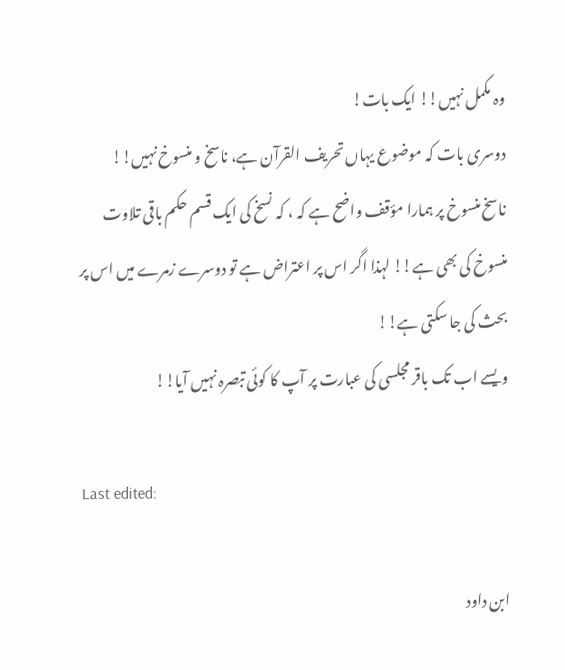وہ مکمل نہیں!! ایک بات!
دوسری بات کہ موضوع یہاں تحریف القرآن ہے، ناسخ و منسوخ نہیں!!
ناسخ منسوخ پر ہمارا مؤقف واضح ہے کہ ، کہ نسخ کی ایک قسم حکم باقی تلاوت منسوخ کی بھی ہے!! لہذا اگر اس پر اعتراض ہے تو دوسرے زمرے میں اس پر بحث کی جا سکتی ہے!!
ویسے اب تک باقر مجلسی کی عبارت پر آپ کا کوئی تبصرہ نہیں آیا!!

Last edited:

ابن داود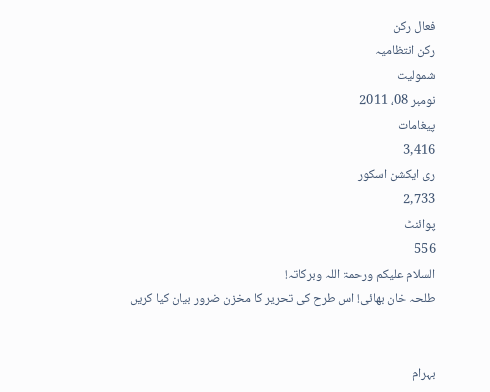فعال رکن
رکن انتظامیہ
شمولیت
نومبر 08، 2011
پیغامات
3,416
ری ایکشن اسکور
2,733
پوائنٹ
556
السلام علیکم ورحمۃ اللہ وبرکاتہ!
طلحہ خان بھائی! اس طرح کی تحریر کا مخزن ضرور بیان کیا کریں


بہرام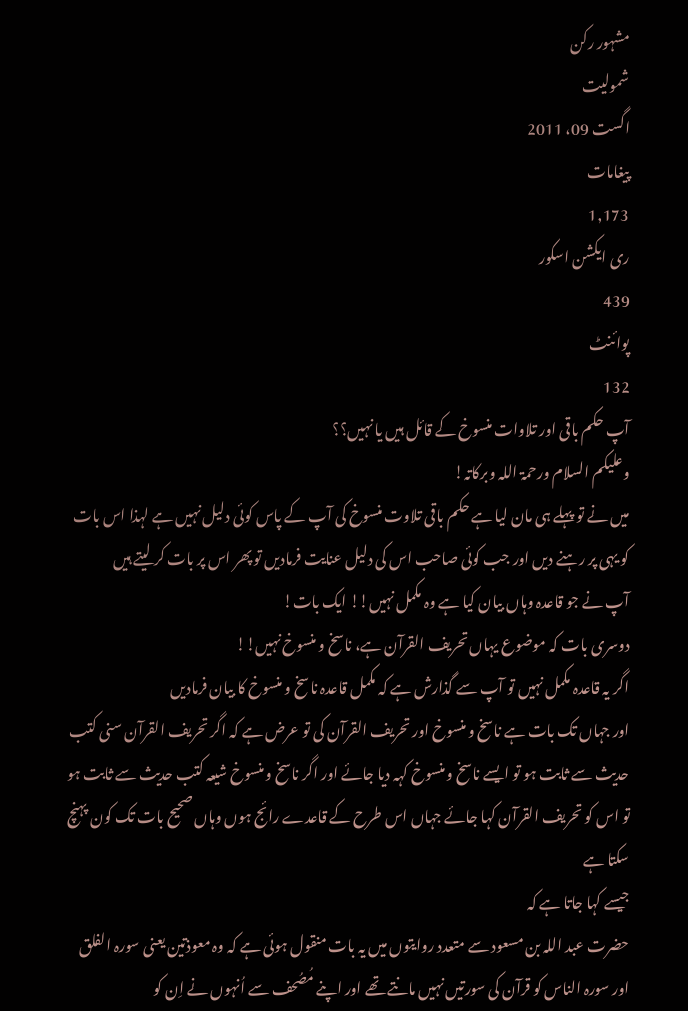مشہور رکن
شمولیت
اگست 09، 2011
پیغامات
1,173
ری ایکشن اسکور
439
پوائنٹ
132
آپ حکم باقی اور تلاوات منسوخ کے قائل ہیں یا نہیں؟؟
وعلیکم السلام ورحمۃ اللہ وبرکاتہ!
میں نے تو پہلے ہی مان لیا ہے حکم باقی تلاوت منسوخ کی آپ کے پاس کوئی دلیل نہیں ہے لہذا اس بات کو یہی پر رہنے دیں اور جب کوئی صاحب اس کی دلیل عنایت فرمادیں تو پھر اس پر بات کر لیتے ہیں
آپ نے جو قاعدہ وہاں بیان کیا ہے وہ مکمل نہیں!! ایک بات!
دوسری بات کہ موضوع یہاں تحریف القرآن ہے، ناسخ و منسوخ نہیں!!
اگر یہ قاعدہ مکمل نہیں تو آپ سے گذارش ہے کہ مکمل قاعدہ ناسخ و منسوخ کا بیان فرمادیں
اور جہاں تک بات ہے ناسخ و منسوخ اور تحریف القرآن کی تو عرض ہے کہ اگر تحریف القرآن سنی کتب حدیث سے ثابت ہو تو ایسے ناسخ و منسوخ کہہ دیا جائے اور اگر ناسخ و منسوخ شیعہ کتب حدیث سے ثابت ہو تو اس کو تحریف القرآن کہا جائے جہاں اس طرح کے قاعدے رائج ہوں وہاں صحیح بات تک کون پہنچ سکتا ہے
جیسے کہا جاتا ہے کہ
حضرت عبد اللہ بن مسعود سے متعدد روایتوں میں یہ بات منقول ہوئی ہے کہ وہ معوذتین یعنی سورہ الفلق اور سورہ الناس کو قرآن کی سورتیں نہیں مانتے تھے اور اپنے مُصُحف سے اُنہوں نے اِن کو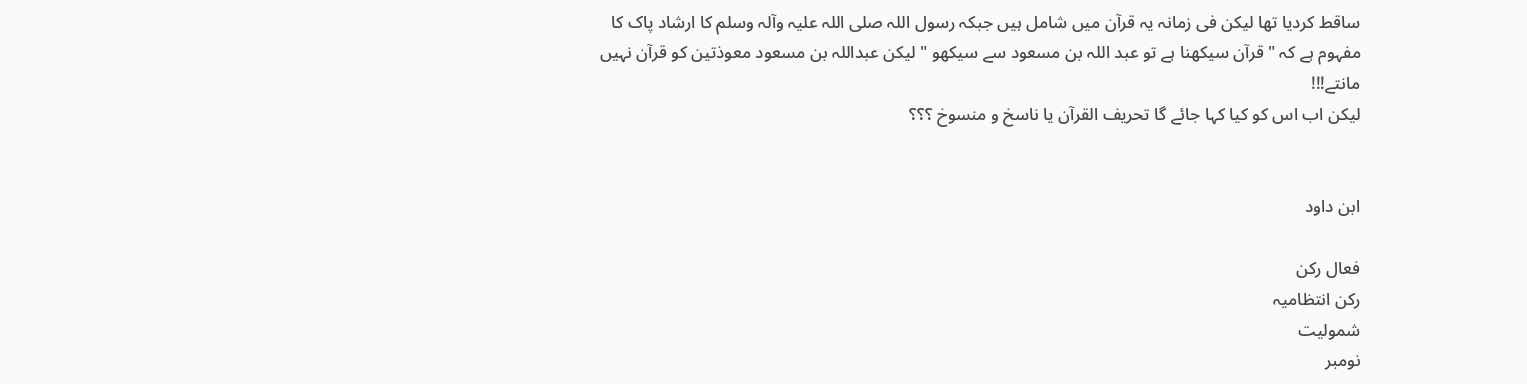ساقط کردیا تھا لیکن فی زمانہ یہ قرآن میں شامل ہیں جبکہ رسول اللہ صلی اللہ علیہ وآلہ وسلم کا ارشاد پاک کا مفہوم ہے کہ "قرآن سیکھنا ہے تو عبد اللہ بن مسعود سے سیکھو " لیکن عبداللہ بن مسعود معوذتین کو قرآن نہیں مانتے!!!
لیکن اب اس کو کیا کہا جائے گا تحریف القرآن یا ناسخ و منسوخ ؟؟؟


ابن داود

فعال رکن
رکن انتظامیہ
شمولیت
نومبر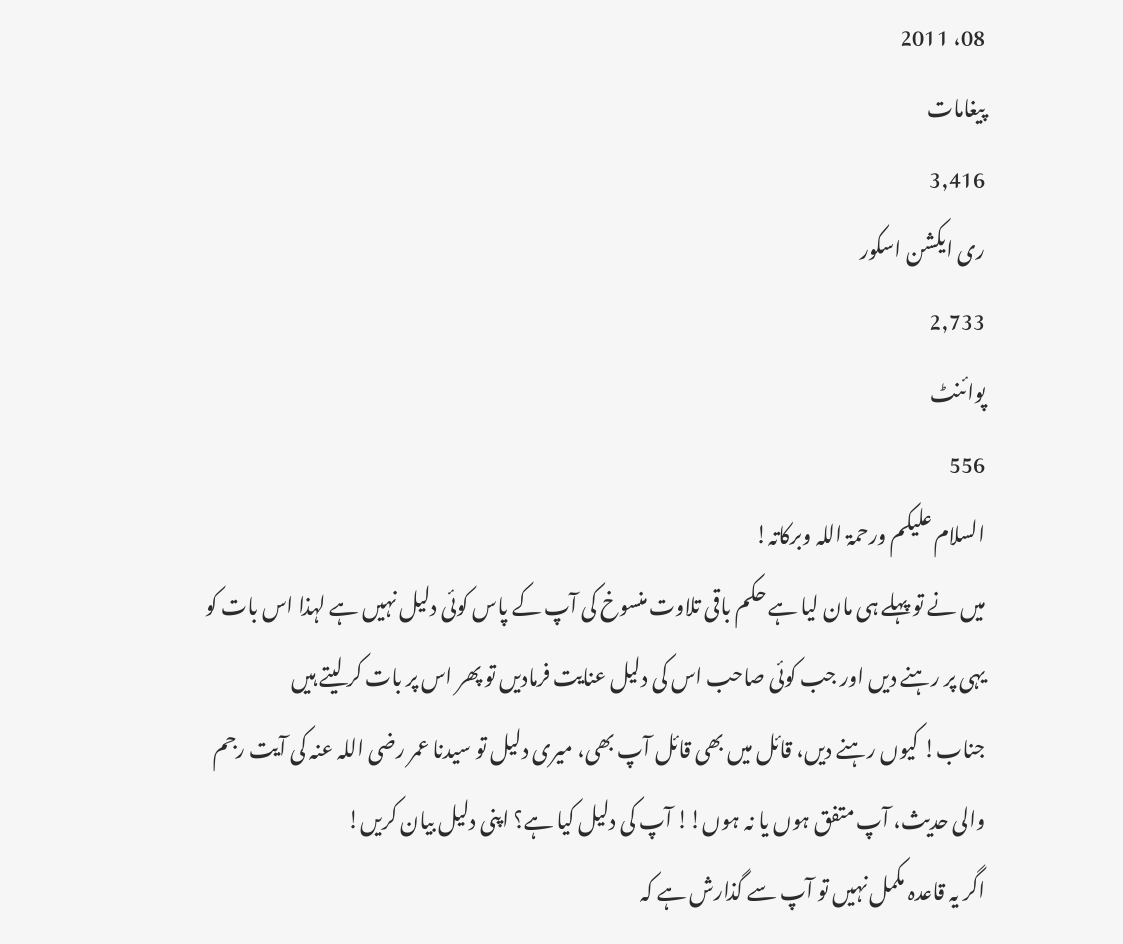08، 2011
پیغامات
3,416
ری ایکشن اسکور
2,733
پوائنٹ
556
السلام علیکم ورحمۃ اللہ وبرکاتہ!
میں نے تو پہلے ہی مان لیا ہے حکم باقی تلاوت منسوخ کی آپ کے پاس کوئی دلیل نہیں ہے لہذا اس بات کو یہی پر رہنے دیں اور جب کوئی صاحب اس کی دلیل عنایت فرمادیں تو پھر اس پر بات کر لیتے ہیں
جناب! کیوں رہنے دیں، قائل میں بھی قائل آپ بھی، میری دلیل تو سیدنا عمر رضی اللہ عنہ کی آیت رجم والی حدیث، آپ متفق ہوں یا نہ ہوں!! آپ کی دلیل کیا ہے؟ اپنی دلیل بیان کریں!
اگر یہ قاعدہ مکمل نہیں تو آپ سے گذارش ہے کہ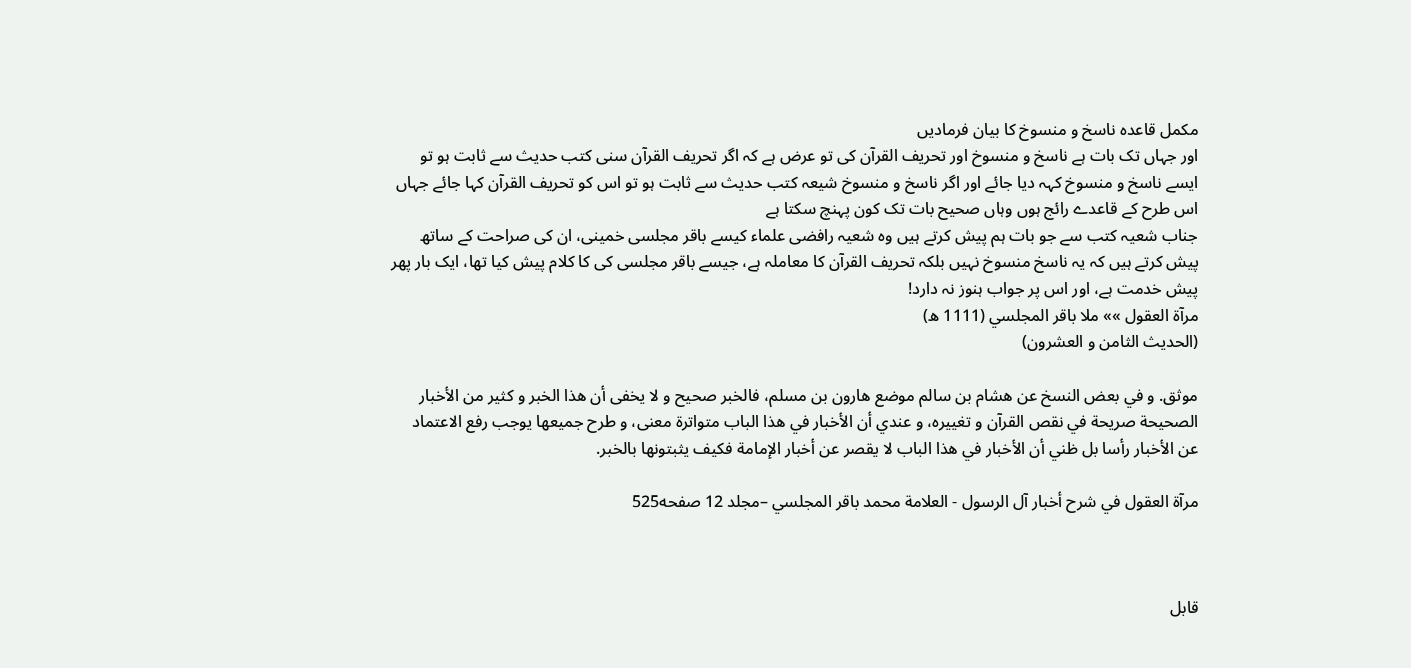مکمل قاعدہ ناسخ و منسوخ کا بیان فرمادیں
اور جہاں تک بات ہے ناسخ و منسوخ اور تحریف القرآن کی تو عرض ہے کہ اگر تحریف القرآن سنی کتب حدیث سے ثابت ہو تو ایسے ناسخ و منسوخ کہہ دیا جائے اور اگر ناسخ و منسوخ شیعہ کتب حدیث سے ثابت ہو تو اس کو تحریف القرآن کہا جائے جہاں اس طرح کے قاعدے رائج ہوں وہاں صحیح بات تک کون پہنچ سکتا ہے
جناب شعیہ کتب سے جو بات ہم پیش کرتے ہیں وہ شعیہ رافضی علماء کیسے باقر مجلسی خمینی، ان کی صراحت کے ساتھ پیش کرتے ہیں کہ یہ ناسخ منسوخ نہیں بلکہ تحریف القرآن کا معاملہ ہے، جیسے باقر مجلسی کی کا کلام پیش کیا تھا، ایک بار پھر پیش خدمت ہے، اور اس پر جواب ہنوز نہ دارد!
مرآة العقول »» ملا باقر المجلسي (1111 ھ)
(الحديث الثامن و العشرون)

موثق. و في بعض النسخ عن هشام بن سالم موضع هارون بن مسلم، فالخبر صحيح و لا يخفى أن هذا الخبر و كثير من الأخبار الصحيحة صريحة في نقص القرآن و تغييره، و عندي أن الأخبار في هذا الباب متواترة معنى، و طرح جميعها يوجب رفع الاعتماد عن الأخبار رأسا بل ظني أن الأخبار في هذا الباب لا يقصر عن أخبار الإمامة فكيف يثبتونها بالخبر.

مرآة العقول في شرح أخبار آل الرسول - العلامة محمد باقر المجلسي –مجلد 12 صفحه525



قابل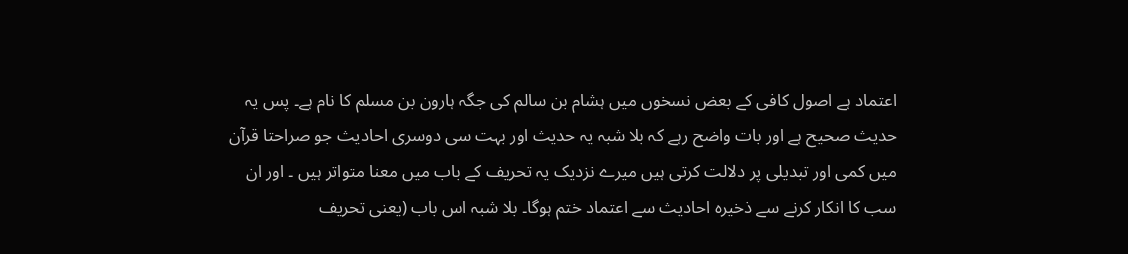اعتماد ہے اصول کافی کے بعض نسخوں میں ہشام بن سالم کی جگہ ہارون بن مسلم کا نام ہے۔ پس یہ حدیث صحیح ہے اور بات واضح رہے کہ بلا شبہ یہ حدیث اور بہت سی دوسری احادیث جو صراحتا قرآن میں کمی اور تبدیلی پر دلالت کرتی ہیں میرے نزدیک یہ تحریف کے باب میں معنا متواتر ہیں ۔ اور ان سب کا انکار کرنے سے ذخیرہ احادیث سے اعتماد ختم ہوگا۔ بلا شبہ اس باب (یعنی تحریف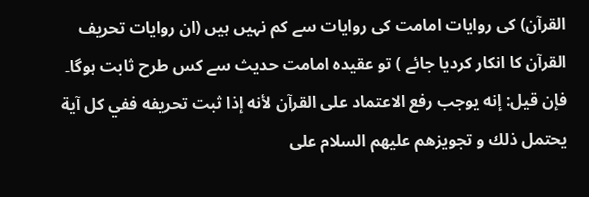القرآن) کی روایات امامت کی روایات سے کم نہیں ہیں (ان روایات تحریف القرآن کا انکار کردیا جائے ) تو عقیدہ امامت حدیث سے کس طرح ثابت ہوگا۔
فإن قيل: إنه يوجب رفع الاعتماد على القرآن لأنه إذا ثبت تحريفه ففي كل آية يحتمل ذلك و تجويزهم عليهم السلام على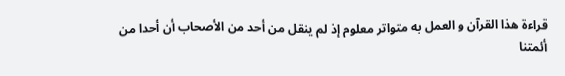قراءة هذا القرآن و العمل به متواتر معلوم إذ لم ينقل من أحد من الأصحاب أن أحدا من أئمتنا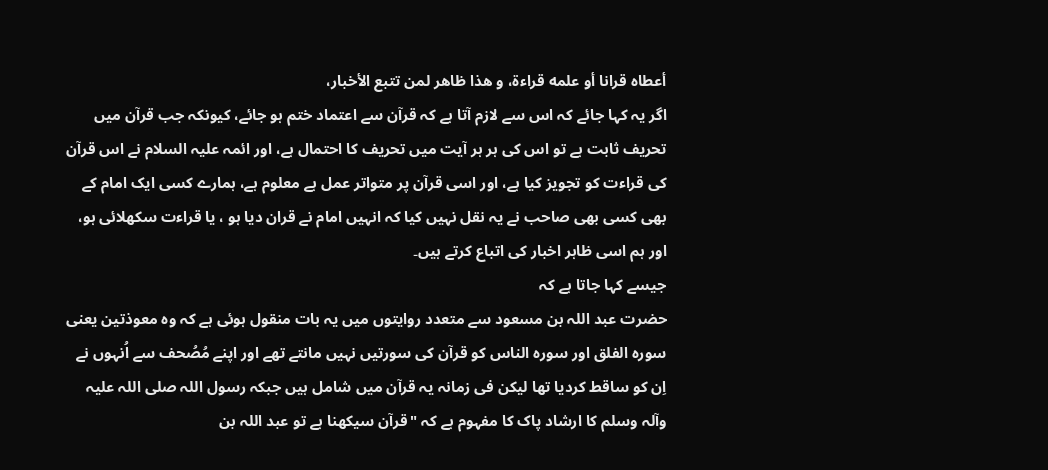أعطاه قرانا أو علمه قراءة، و هذا ظاهر لمن تتبع الأخبار،
اگر یہ کہا جائے کہ اس سے لازم آتا ہے کہ قرآن سے اعتماد ختم ہو جائے، کیونکہ جب قرآن میں تحریف ثابت ہے تو اس کی ہر ہر آیت میں تحریف کا احتمال ہے، اور ائمہ علیہ السلام نے اس قرآن کی قراءت کو تجويز کیا ہے، اور اسی قرآن پر متواتر عمل ہے معلوم ہے، ہمارے کسی ایک امام کے بھی کسی بھی صاحب نے یہ نقل نہیں کیا کہ انہیں امام نے قران دیا ہو ، یا قراءت سکھلائی ہو، اور ہم اسی ظاہر اخبار کی اتباع کرتے ہیں۔
جیسے کہا جاتا ہے کہ
حضرت عبد اللہ بن مسعود سے متعدد روایتوں میں یہ بات منقول ہوئی ہے کہ وہ معوذتین یعنی سورہ الفلق اور سورہ الناس کو قرآن کی سورتیں نہیں مانتے تھے اور اپنے مُصُحف سے اُنہوں نے اِن کو ساقط کردیا تھا لیکن فی زمانہ یہ قرآن میں شامل ہیں جبکہ رسول اللہ صلی اللہ علیہ وآلہ وسلم کا ارشاد پاک کا مفہوم ہے کہ "قرآن سیکھنا ہے تو عبد اللہ بن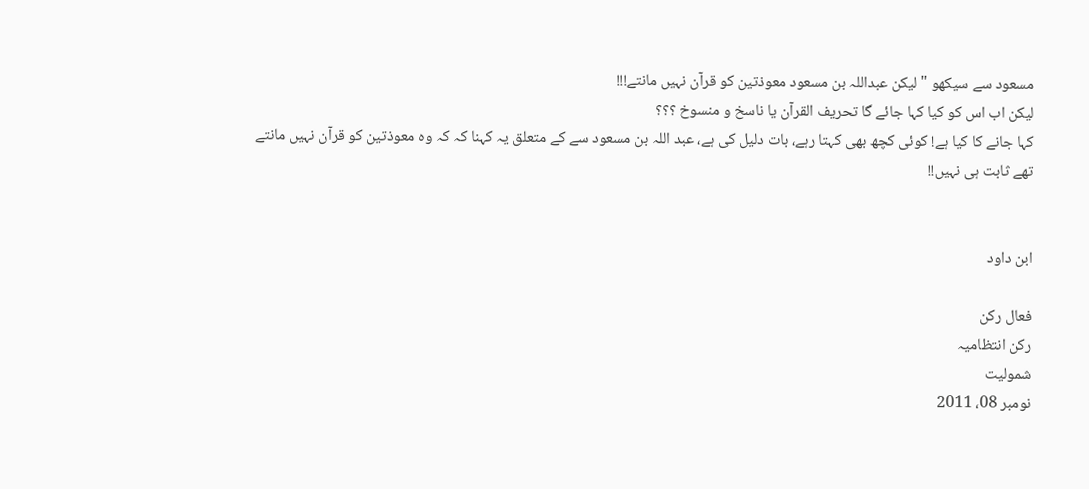مسعود سے سیکھو " لیکن عبداللہ بن مسعود معوذتین کو قرآن نہیں مانتے!!!
لیکن اب اس کو کیا کہا جائے گا تحریف القرآن یا ناسخ و منسوخ ؟؟؟
کہا جانے کا کیا ہے! کوئی کچھ بھی کہتا رہے، بات دلیل کی ہے، عبد اللہ بن مسعود سے کے متعلق یہ کہنا کہ کہ وہ معوذتین کو قرآن نہیں مانتے تھے ثابت ہی نہیں!!


ابن داود

فعال رکن
رکن انتظامیہ
شمولیت
نومبر 08، 2011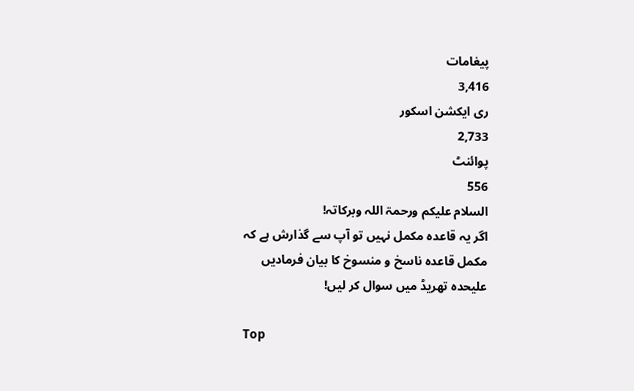پیغامات
3,416
ری ایکشن اسکور
2,733
پوائنٹ
556
السلام علیکم ورحمۃ اللہ وبرکاتہ!
اگر یہ قاعدہ مکمل نہیں تو آپ سے گذارش ہے کہ مکمل قاعدہ ناسخ و منسوخ کا بیان فرمادیں
علیحدہ تھریڈ میں سوال کر لیں!

Top